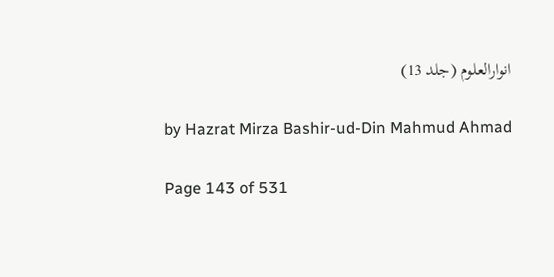انوارالعلوم (جلد 13)

by Hazrat Mirza Bashir-ud-Din Mahmud Ahmad

Page 143 of 531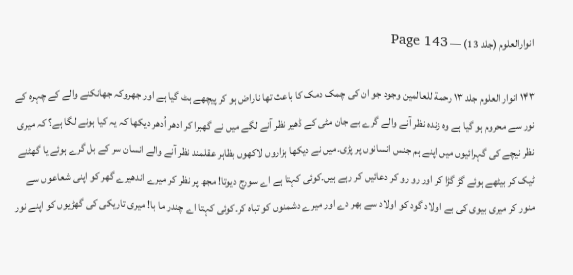انوارالعلوم (جلد 13) — Page 143

۱۴۳ انوار العلوم جلد ۱۳ رحمة للعالمين وجود جو ان کی چمک دمک کا باعث تھا ناراض ہو کر پیچھے ہٹ گیا ہے اور جھروکہ جھانکنے والے کے چہرہ کے نور سے محروم ہو گیا ہے وہ زندہ نظر آنے والے گرے بے جان مٹی کے ڈھیر نظر آنے لگے میں نے گھبرا کر ادھر اُدھر دیکھا کہ یہ کیا ہونے لگا ہے؟ کہ میری نظر نیچے کی گہرائیوں میں اپنے ہم جنس انسانوں پر پڑی۔میں نے دیکھا ہزاروں لاکھوں بظاہر عقلمند نظر آنے والے انسان سر کے بل گرے ہوئے یا گھٹنے ٹیک کر بیٹھے ہوئے گڑ گڑا کر اور رو رو کر دعائیں کر رہے ہیں۔کوئی کہتا ہے اے سورج دیوتا! مجھ پر نظر کر میرے اندھیرے گھر کو اپنی شعاعوں سے منور کر میری بیوی کی بے اولاد گود کو اولاد سے بھر دے اور میرے دشمنوں کو تباہ کر۔کوئی کہتا اے چندر ما با! میری تاریکی کی گھڑیوں کو اپنے نور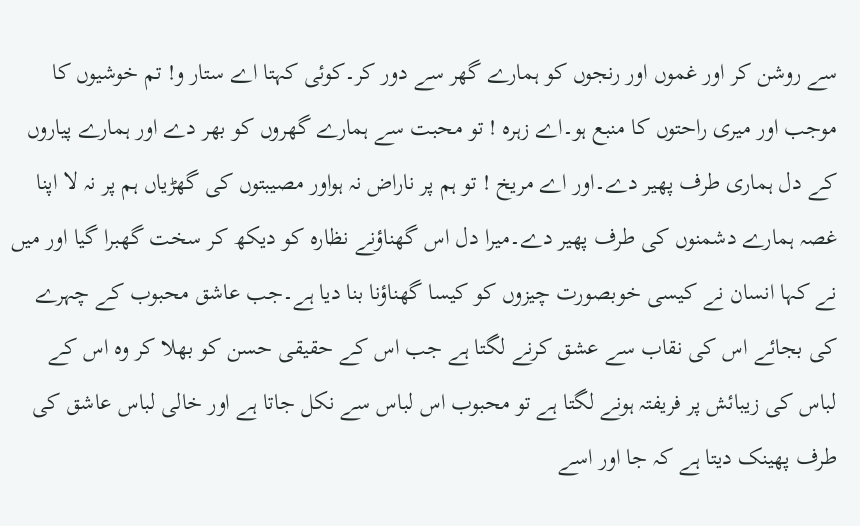سے روشن کر اور غموں اور رنجوں کو ہمارے گھر سے دور کر۔کوئی کہتا اے ستار و! تم خوشیوں کا موجب اور میری راحتوں کا منبع ہو۔اے زہرہ ! تو محبت سے ہمارے گھروں کو بھر دے اور ہمارے پیاروں کے دل ہماری طرف پھیر دے۔اور اے مریخ ! تو ہم پر ناراض نہ ہواور مصیبتوں کی گھڑیاں ہم پر نہ لا اپنا غصہ ہمارے دشمنوں کی طرف پھیر دے۔میرا دل اس گھناؤنے نظارہ کو دیکھ کر سخت گھبرا گیا اور میں نے کہا انسان نے کیسی خوبصورت چیزوں کو کیسا گھناؤنا بنا دیا ہے۔جب عاشق محبوب کے چہرے کی بجائے اس کی نقاب سے عشق کرنے لگتا ہے جب اس کے حقیقی حسن کو بھلا کر وہ اس کے لباس کی زیبائش پر فریفتہ ہونے لگتا ہے تو محبوب اس لباس سے نکل جاتا ہے اور خالی لباس عاشق کی طرف پھینک دیتا ہے کہ جا اور اسے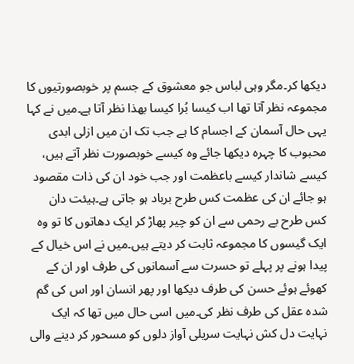دیکھا کر۔مگر وہی لباس جو معشوق کے جسم پر خوبصورتیوں کا مجموعہ نظر آتا تھا اب کیسا بُرا کیسا بھذا نظر آتا ہے۔میں نے کہا یہی حال آسمان کے اجسام کا ہے جب تک ان میں ازلی ابدی محبوب کا چہرہ دیکھا جائے وہ کیسے خوبصورت نظر آتے ہیں، کیسے شاندار کیسے باعظمت اور جب خود ان کی ذات مقصود ہو جائے ان کی عظمت کس طرح برباد ہو جاتی ہے۔ہیئت دان کس طرح بے رحمی سے ان کو چیر پھاڑ کر ایک دھاتوں کا تو وہ ایک گیسوں کا مجموعہ ثابت کر دیتے ہیں۔میں نے اس خیال کے پیدا ہونے پر پہلے تو حسرت سے آسمانوں کی طرف اور ان کے کھوئے ہوئے حسن کی طرف دیکھا اور پھر انسان اور اس کی گم شدہ عقل کی طرف نظر کی۔میں اسی حال میں تھا کہ ایک نہایت دل کش نہایت سریلی آواز دلوں کو مسحور کر دینے والی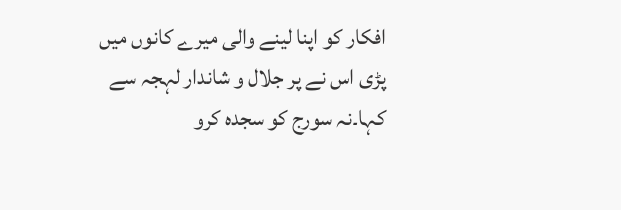افکار کو اپنا لینے والی میرے کانوں میں پڑی اس نے پر جلال و شاندار لہجہ سے کہا۔نہ سورج کو سجدہ کرو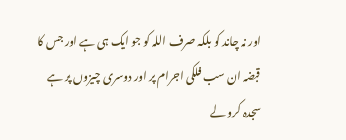اور نہ چاند کو بلکہ صرف اللہ کو جو ایک ہی ہے اور جس کا قبضہ ان سب فلکی اجرام پر اور دوسری چیزوں پر ہے سجدہ کرو لے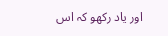اور یاد رکھو کہ اس